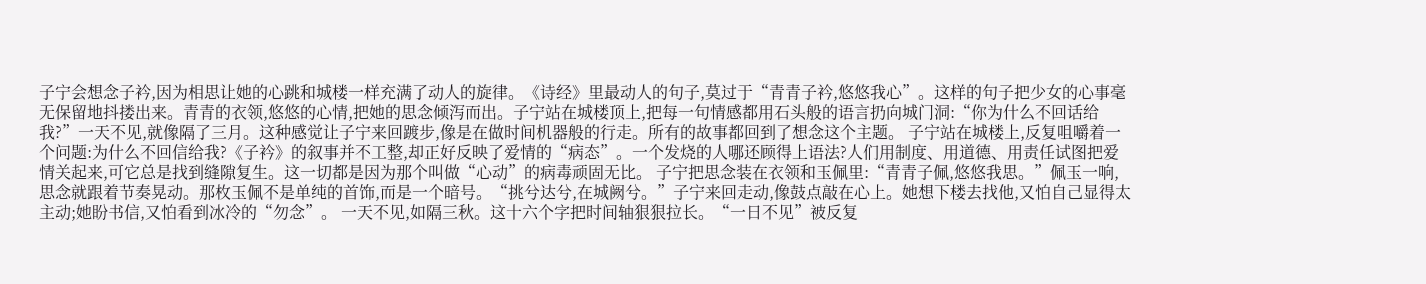子宁会想念子衿,因为相思让她的心跳和城楼一样充满了动人的旋律。《诗经》里最动人的句子,莫过于“青青子衿,悠悠我心”。这样的句子把少女的心事毫无保留地抖搂出来。青青的衣领,悠悠的心情,把她的思念倾泻而出。子宁站在城楼顶上,把每一句情感都用石头般的语言扔向城门洞:“你为什么不回话给我?”一天不见,就像隔了三月。这种感觉让子宁来回踱步,像是在做时间机器般的行走。所有的故事都回到了想念这个主题。 子宁站在城楼上,反复咀嚼着一个问题:为什么不回信给我?《子衿》的叙事并不工整,却正好反映了爱情的“病态”。一个发烧的人哪还顾得上语法?人们用制度、用道德、用责任试图把爱情关起来,可它总是找到缝隙复生。这一切都是因为那个叫做“心动”的病毒顽固无比。 子宁把思念装在衣领和玉佩里:“青青子佩,悠悠我思。”佩玉一响,思念就跟着节奏晃动。那枚玉佩不是单纯的首饰,而是一个暗号。“挑兮达兮,在城阙兮。”子宁来回走动,像鼓点敲在心上。她想下楼去找他,又怕自己显得太主动;她盼书信,又怕看到冰冷的“勿念”。 一天不见,如隔三秋。这十六个字把时间轴狠狠拉长。“一日不见”被反复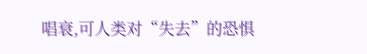唱衰,可人类对“失去”的恐惧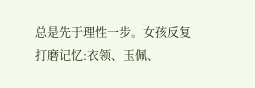总是先于理性一步。女孩反复打磨记忆:衣领、玉佩、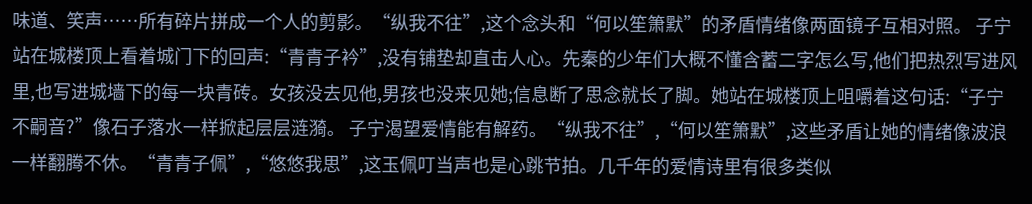味道、笑声……所有碎片拼成一个人的剪影。“纵我不往”,这个念头和“何以笙箫默”的矛盾情绪像两面镜子互相对照。 子宁站在城楼顶上看着城门下的回声:“青青子衿”,没有铺垫却直击人心。先秦的少年们大概不懂含蓄二字怎么写,他们把热烈写进风里,也写进城墙下的每一块青砖。女孩没去见他,男孩也没来见她;信息断了思念就长了脚。她站在城楼顶上咀嚼着这句话:“子宁不嗣音?”像石子落水一样掀起层层涟漪。 子宁渴望爱情能有解药。“纵我不往”,“何以笙箫默”,这些矛盾让她的情绪像波浪一样翻腾不休。“青青子佩”,“悠悠我思”,这玉佩叮当声也是心跳节拍。几千年的爱情诗里有很多类似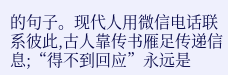的句子。现代人用微信电话联系彼此,古人靠传书雁足传递信息;“得不到回应”永远是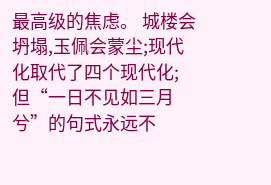最高级的焦虑。 城楼会坍塌,玉佩会蒙尘;现代化取代了四个现代化;但“一日不见如三月兮”的句式永远不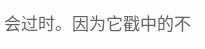会过时。因为它戳中的不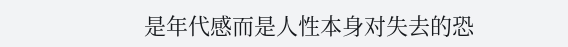是年代感而是人性本身对失去的恐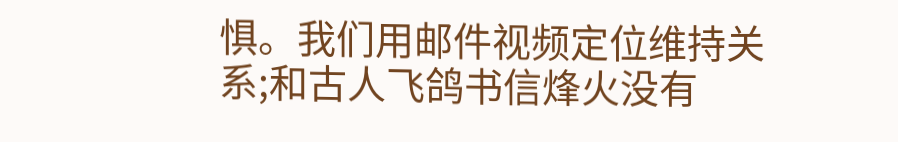惧。我们用邮件视频定位维持关系;和古人飞鸽书信烽火没有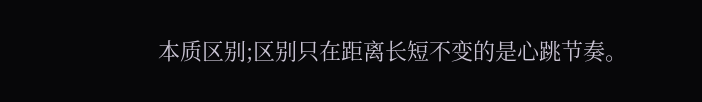本质区别;区别只在距离长短不变的是心跳节奏。